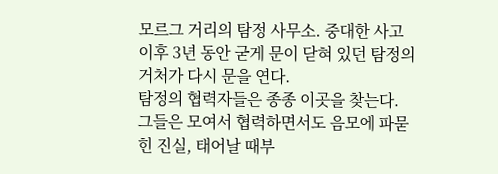모르그 거리의 탐정 사무소. 중대한 사고 이후 3년 동안 굳게 문이 닫혀 있던 탐정의 거처가 다시 문을 연다.
탐정의 협력자들은 종종 이곳을 찾는다.
그들은 모여서 협력하면서도 음모에 파묻힌 진실, 태어날 때부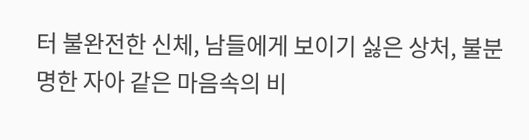터 불완전한 신체, 남들에게 보이기 싫은 상처, 불분
명한 자아 같은 마음속의 비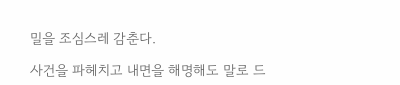밀을 조심스레 감춘다.

사건을 파헤치고 내면을 해명해도 말로 드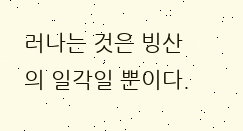러나는 것은 빙산의 일각일 뿐이다.